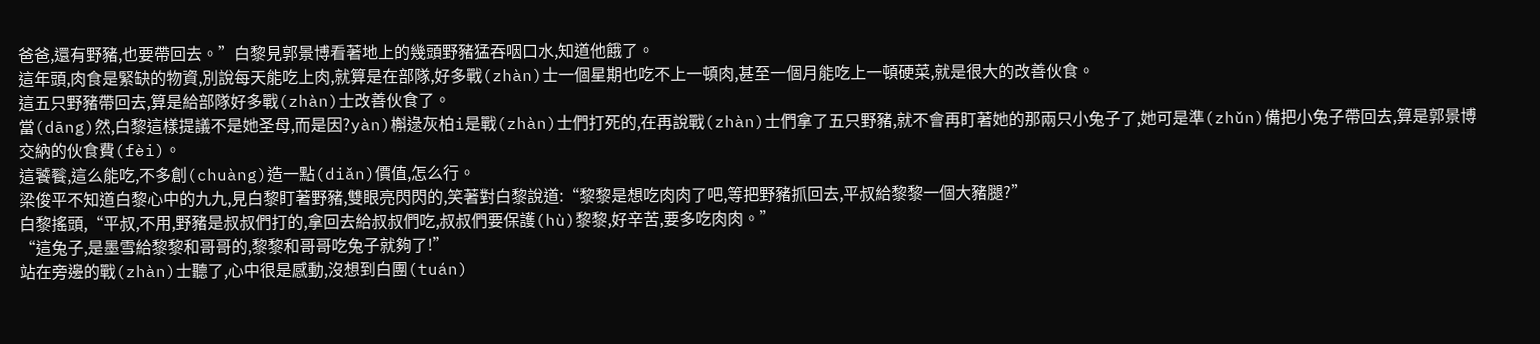爸爸,還有野豬,也要帶回去。”白黎見郭景博看著地上的幾頭野豬猛吞咽口水,知道他餓了。
這年頭,肉食是緊缺的物資,別說每天能吃上肉,就算是在部隊,好多戰(zhàn)士一個星期也吃不上一頓肉,甚至一個月能吃上一頓硬菜,就是很大的改善伙食。
這五只野豬帶回去,算是給部隊好多戰(zhàn)士改善伙食了。
當(dāng)然,白黎這樣提議不是她圣母,而是因?yàn)槲逯灰柏i是戰(zhàn)士們打死的,在再說戰(zhàn)士們拿了五只野豬,就不會再盯著她的那兩只小兔子了,她可是準(zhǔn)備把小兔子帶回去,算是郭景博交納的伙食費(fèi)。
這饕餮,這么能吃,不多創(chuàng)造一點(diǎn)價值,怎么行。
梁俊平不知道白黎心中的九九,見白黎盯著野豬,雙眼亮閃閃的,笑著對白黎說道:“黎黎是想吃肉肉了吧,等把野豬抓回去,平叔給黎黎一個大豬腿?”
白黎搖頭,“平叔,不用,野豬是叔叔們打的,拿回去給叔叔們吃,叔叔們要保護(hù)黎黎,好辛苦,要多吃肉肉。”
“這兔子,是墨雪給黎黎和哥哥的,黎黎和哥哥吃兔子就夠了!”
站在旁邊的戰(zhàn)士聽了,心中很是感動,沒想到白團(tuán)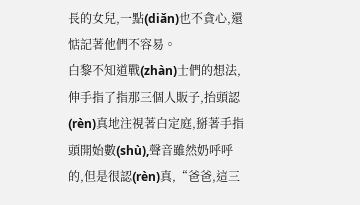長的女兒,一點(diǎn)也不貪心,還惦記著他們不容易。
白黎不知道戰(zhàn)士們的想法,伸手指了指那三個人販子,抬頭認(rèn)真地注視著白定庭,掰著手指頭開始數(shù),聲音雖然奶呼呼的,但是很認(rèn)真,“爸爸,這三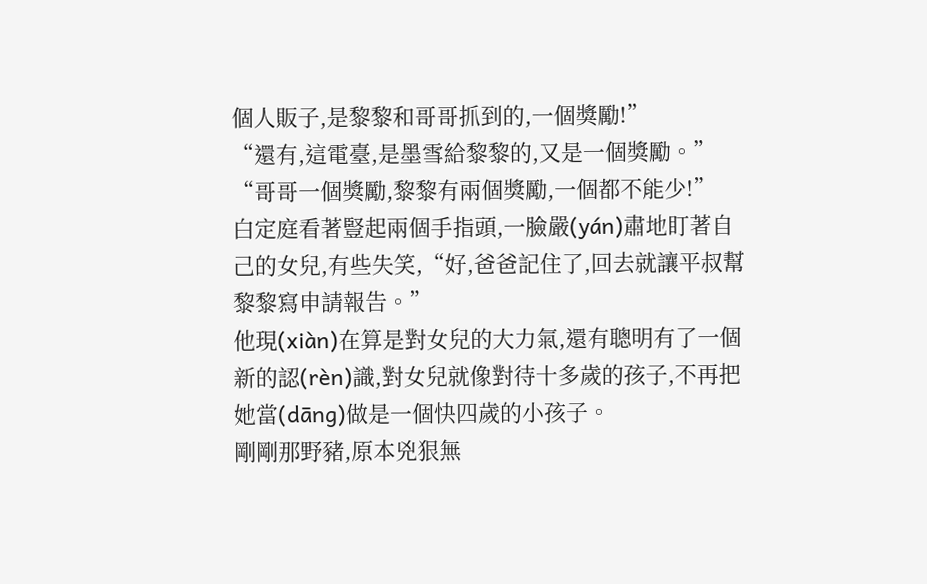個人販子,是黎黎和哥哥抓到的,一個獎勵!”
“還有,這電臺,是墨雪給黎黎的,又是一個獎勵。”
“哥哥一個獎勵,黎黎有兩個獎勵,一個都不能少!”
白定庭看著豎起兩個手指頭,一臉嚴(yán)肅地盯著自己的女兒,有些失笑,“好,爸爸記住了,回去就讓平叔幫黎黎寫申請報告。”
他現(xiàn)在算是對女兒的大力氣,還有聰明有了一個新的認(rèn)識,對女兒就像對待十多歲的孩子,不再把她當(dāng)做是一個快四歲的小孩子。
剛剛那野豬,原本兇狠無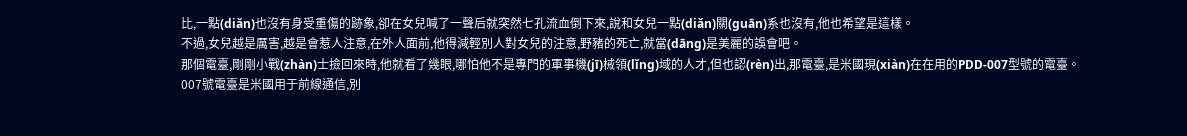比,一點(diǎn)也沒有身受重傷的跡象,卻在女兒喊了一聲后就突然七孔流血倒下來,說和女兒一點(diǎn)關(guān)系也沒有,他也希望是這樣。
不過,女兒越是厲害,越是會惹人注意,在外人面前,他得減輕別人對女兒的注意,野豬的死亡,就當(dāng)是美麗的誤會吧。
那個電臺,剛剛小戰(zhàn)士撿回來時,他就看了幾眼,哪怕他不是專門的軍事機(jī)械領(lǐng)域的人才,但也認(rèn)出,那電臺,是米國現(xiàn)在在用的PDD-007型號的電臺。
007號電臺是米國用于前線通信,別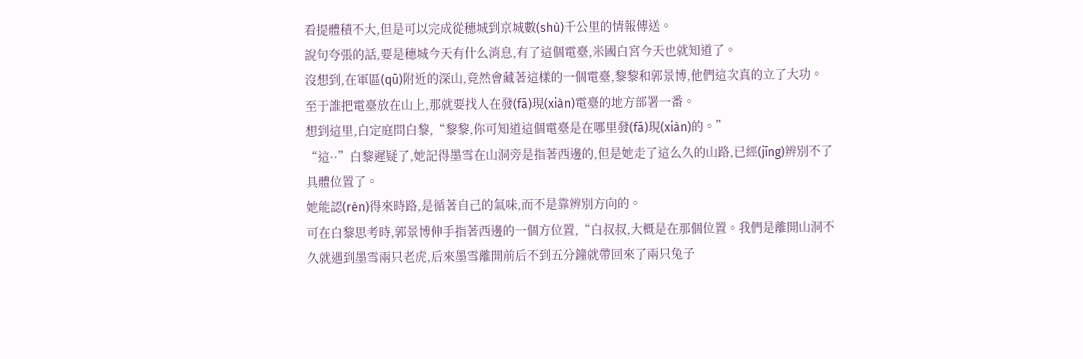看提體積不大,但是可以完成從穗城到京城數(shù)千公里的情報傳送。
說句夸張的話,要是穗城今天有什么消息,有了這個電臺,米國白宮今天也就知道了。
沒想到,在軍區(qū)附近的深山,竟然會藏著這樣的一個電臺,黎黎和郭景博,他們這次真的立了大功。
至于誰把電臺放在山上,那就要找人在發(fā)現(xiàn)電臺的地方部署一番。
想到這里,白定庭問白黎,“黎黎,你可知道這個電臺是在哪里發(fā)現(xiàn)的。”
“這··”白黎遲疑了,她記得墨雪在山洞旁是指著西邊的,但是她走了這么久的山路,已經(jīng)辨別不了具體位置了。
她能認(rèn)得來時路,是循著自己的氣味,而不是靠辨別方向的。
可在白黎思考時,郭景博伸手指著西邊的一個方位置,“白叔叔,大概是在那個位置。我們是離開山洞不久就遇到墨雪兩只老虎,后來墨雪離開前后不到五分鐘就帶回來了兩只兔子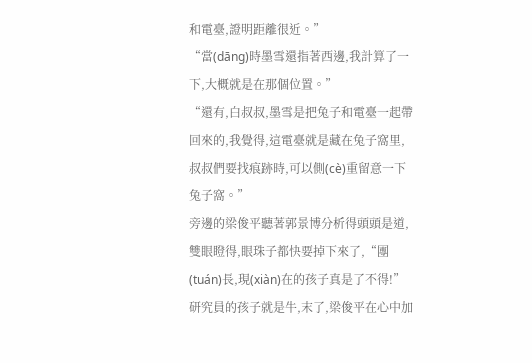和電臺,證明距離很近。”
“當(dāng)時墨雪還指著西邊,我計算了一下,大概就是在那個位置。”
“還有,白叔叔,墨雪是把兔子和電臺一起帶回來的,我覺得,這電臺就是藏在兔子窩里,叔叔們要找痕跡時,可以側(cè)重留意一下兔子窩。”
旁邊的梁俊平聽著郭景博分析得頭頭是道,雙眼瞪得,眼珠子都快要掉下來了,“團(tuán)長,現(xiàn)在的孩子真是了不得!”研究員的孩子就是牛,末了,梁俊平在心中加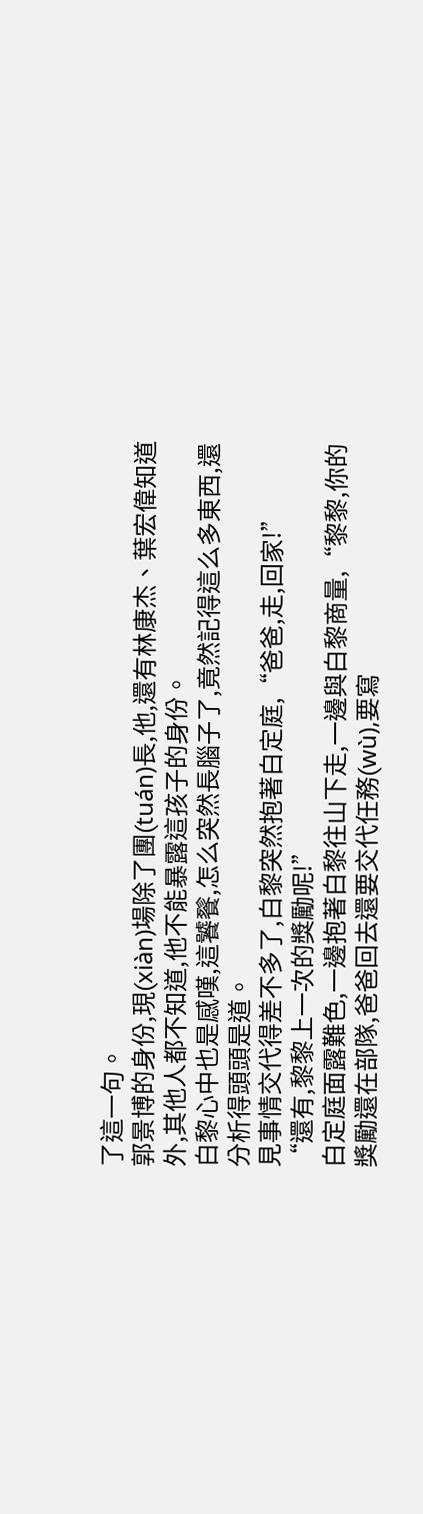了這一句。
郭景博的身份,現(xiàn)場除了團(tuán)長,他,還有林康杰、葉宏偉知道外,其他人都不知道,他不能暴露這孩子的身份。
白黎心中也是感嘆,這饕餮,怎么突然長腦子了,竟然記得這么多東西,還分析得頭頭是道。
見事情交代得差不多了,白黎突然抱著白定庭,“爸爸,走,回家!”
“還有,黎黎上一次的獎勵呢!”
白定庭面露難色,一邊抱著白黎往山下走,一邊與白黎商量,“黎黎,你的獎勵還在部隊,爸爸回去還要交代任務(wù),要寫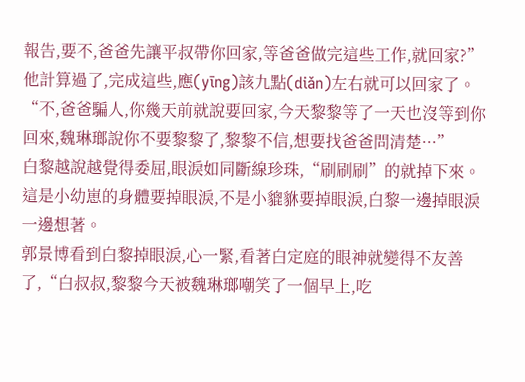報告,要不,爸爸先讓平叔帶你回家,等爸爸做完這些工作,就回家?”
他計算過了,完成這些,應(yīng)該九點(diǎn)左右就可以回家了。
“不,爸爸騙人,你幾天前就說要回家,今天黎黎等了一天也沒等到你回來,魏琳瑯說你不要黎黎了,黎黎不信,想要找爸爸問清楚···”
白黎越說越覺得委屈,眼淚如同斷線珍珠,“刷刷刷”的就掉下來。
這是小幼崽的身體要掉眼淚,不是小貔貅要掉眼淚,白黎一邊掉眼淚一邊想著。
郭景博看到白黎掉眼淚,心一緊,看著白定庭的眼神就變得不友善了,“白叔叔,黎黎今天被魏琳瑯嘲笑了一個早上,吃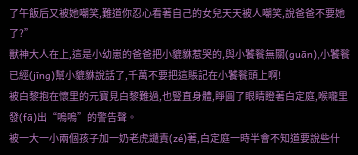了午飯后又被她嘲笑,難道你忍心看著自己的女兒天天被人嘲笑,說爸爸不要她了?”
獸神大人在上,這是小幼崽的爸爸把小貔貅惹哭的,與小饕餮無關(guān),小饕餮已經(jīng)幫小貔貅說話了,千萬不要把這賬記在小饕餮頭上啊!
被白黎抱在懷里的元寶見白黎難過,也豎直身體,睜圓了眼睛瞪著白定庭,喉嚨里發(fā)出“嗚嗚”的警告聲。
被一大一小兩個孩子加一奶老虎譴責(zé)著,白定庭一時半會不知道要說些什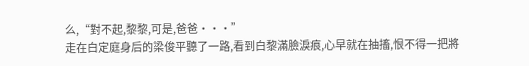么,“對不起,黎黎,可是,爸爸···”
走在白定庭身后的梁俊平聽了一路,看到白黎滿臉淚痕,心早就在抽搐,恨不得一把將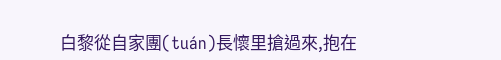白黎從自家團(tuán)長懷里搶過來,抱在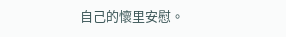自己的懷里安慰。